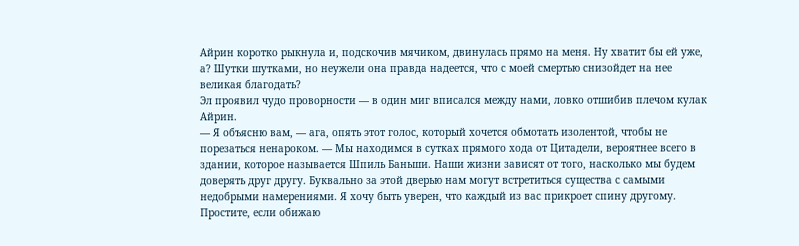Айрин коротко рыкнула и, подскочив мячиком, двинулась прямо на меня. Ну хватит бы ей уже, а? Шутки шутками, но неужели она правда надеется, что с моей смертью снизойдет на нее великая благодать?
Эл проявил чудо проворности — в один миг вписался между нами, ловко отшибив плечом кулак Айрин.
— Я объясню вам, — ага, опять этот голос, который хочется обмотать изолентой, чтобы не порезаться ненароком. — Мы находимся в сутках прямого хода от Цитадели, вероятнее всего в здании, которое называется Шпиль Баньши. Наши жизни зависят от того, насколько мы будем доверять друг другу. Буквально за этой дверью нам могут встретиться существа с самыми недобрыми намерениями. Я хочу быть уверен, что каждый из вас прикроет спину другому. Простите, если обижаю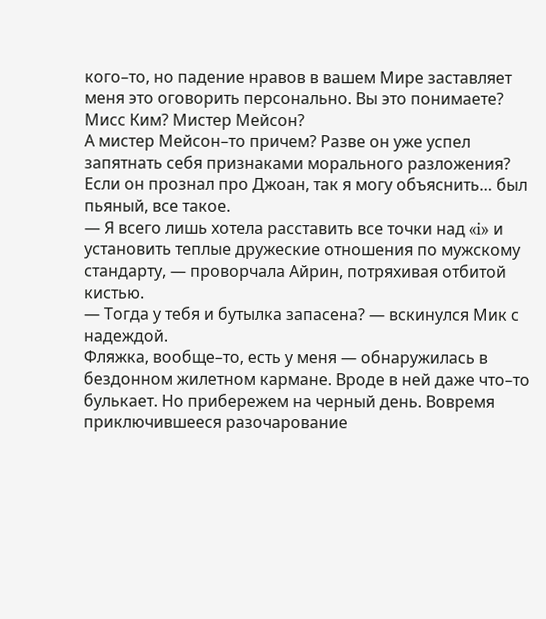кого–то, но падение нравов в вашем Мире заставляет меня это оговорить персонально. Вы это понимаете? Мисс Ким? Мистер Мейсон?
А мистер Мейсон–то причем? Разве он уже успел запятнать себя признаками морального разложения? Если он прознал про Джоан, так я могу объяснить… был пьяный, все такое.
— Я всего лишь хотела расставить все точки над «i» и установить теплые дружеские отношения по мужскому стандарту, — проворчала Айрин, потряхивая отбитой кистью.
— Тогда у тебя и бутылка запасена? — вскинулся Мик с надеждой.
Фляжка, вообще–то, есть у меня — обнаружилась в бездонном жилетном кармане. Вроде в ней даже что–то булькает. Но прибережем на черный день. Вовремя приключившееся разочарование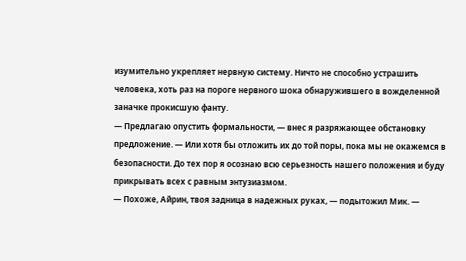изумительно укрепляет нервную систему. Ничто не способно устрашить человека, хоть раз на пороге нервного шока обнаружившего в вожделенной заначке прокисшую фанту.
— Предлагаю опустить формальности, — внес я разряжающее обстановку предложение. — Или хотя бы отложить их до той поры, пока мы не окажемся в безопасности. До тех пор я осознаю всю серьезность нашего положения и буду прикрывать всех с равным энтузиазмом.
— Похоже, Айрин, твоя задница в надежных руках, — подытожил Мик. —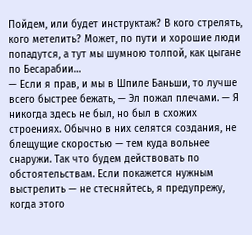Пойдем, или будет инструктаж? В кого стрелять, кого метелить? Может, по пути и хорошие люди попадутся, а тут мы шумною толпой, как цыгане по Бесарабии…
— Если я прав, и мы в Шпиле Баньши, то лучше всего быстрее бежать, — Эл пожал плечами. — Я никогда здесь не был, но был в схожих строениях. Обычно в них селятся создания, не блещущие скоростью — тем куда вольнее снаружи. Так что будем действовать по обстоятельствам. Если покажется нужным выстрелить — не стесняйтесь, я предупрежу, когда этого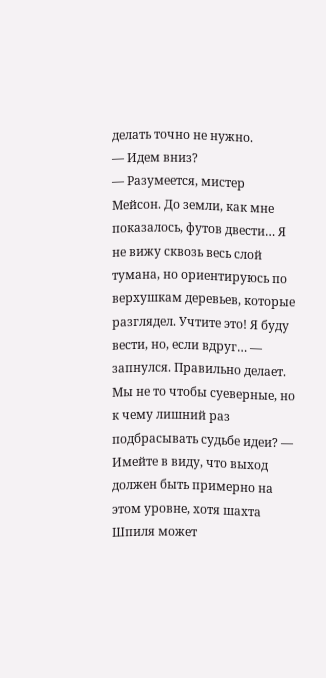делать точно не нужно.
— Идем вниз?
— Разумеется, мистер Мейсон. До земли, как мне показалось, футов двести… Я не вижу сквозь весь слой тумана, но ориентируюсь по верхушкам деревьев, которые разглядел. Учтите это! Я буду вести, но, если вдруг… — запнулся. Правильно делает. Мы не то чтобы суеверные, но к чему лишний раз подбрасывать судьбе идеи? — Имейте в виду, что выход должен быть примерно на этом уровне, хотя шахта Шпиля может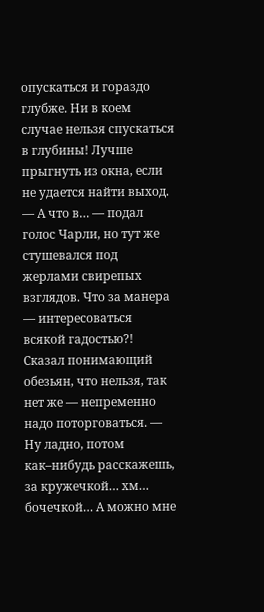опускаться и гораздо глубже. Ни в коем случае нельзя спускаться в глубины! Лучше прыгнуть из окна, если не удается найти выход.
— А что в… — подал голос Чарли, но тут же стушевался под жерлами свирепых взглядов. Что за манера — интересоваться всякой гадостью?! Сказал понимающий обезьян, что нельзя, так нет же — непременно надо поторговаться. — Ну ладно, потом как–нибудь расскажешь, за кружечкой… хм… бочечкой… А можно мне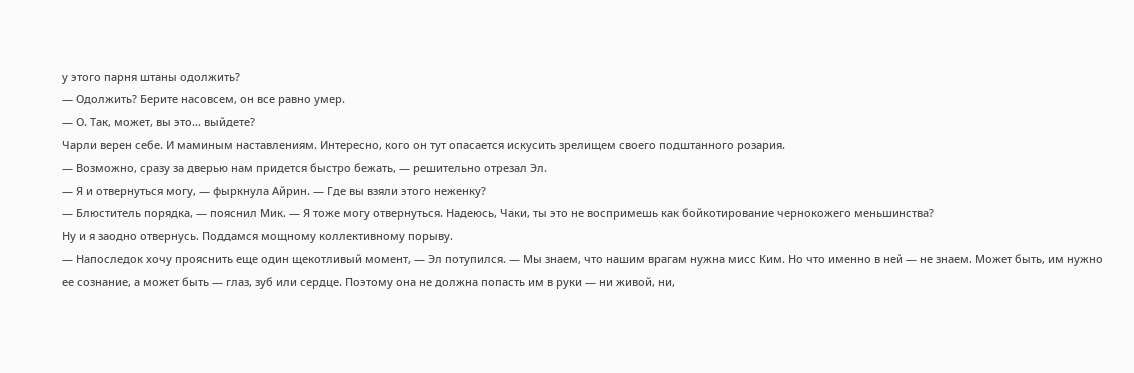у этого парня штаны одолжить?
— Одолжить? Берите насовсем, он все равно умер.
— О. Так, может, вы это… выйдете?
Чарли верен себе. И маминым наставлениям. Интересно, кого он тут опасается искусить зрелищем своего подштанного розария.
— Возможно, сразу за дверью нам придется быстро бежать, — решительно отрезал Эл.
— Я и отвернуться могу, — фыркнула Айрин. — Где вы взяли этого неженку?
— Блюститель порядка, — пояснил Мик. — Я тоже могу отвернуться. Надеюсь, Чаки, ты это не воспримешь как бойкотирование чернокожего меньшинства?
Ну и я заодно отвернусь. Поддамся мощному коллективному порыву.
— Напоследок хочу прояснить еще один щекотливый момент, — Эл потупился. — Мы знаем, что нашим врагам нужна мисс Ким. Но что именно в ней — не знаем. Может быть, им нужно ее сознание, а может быть — глаз, зуб или сердце. Поэтому она не должна попасть им в руки — ни живой, ни,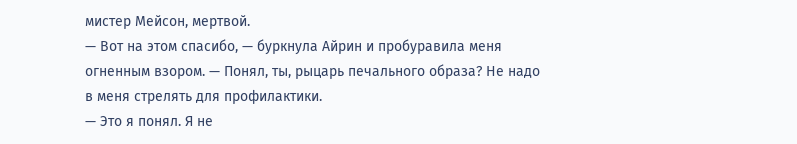мистер Мейсон, мертвой.
— Вот на этом спасибо, — буркнула Айрин и пробуравила меня огненным взором. — Понял, ты, рыцарь печального образа? Не надо в меня стрелять для профилактики.
— Это я понял. Я не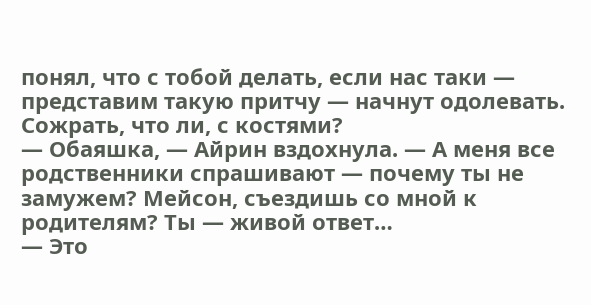понял, что с тобой делать, если нас таки — представим такую притчу — начнут одолевать. Сожрать, что ли, с костями?
— Обаяшка, — Айрин вздохнула. — А меня все родственники спрашивают — почему ты не замужем? Мейсон, съездишь со мной к родителям? Ты — живой ответ…
— Это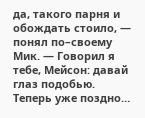да, такого парня и обождать стоило, — понял по–своему Мик. — Говорил я тебе, Мейсон: давай глаз подобью. Теперь уже поздно…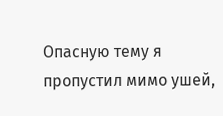Опасную тему я пропустил мимо ушей,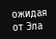ожидая от Эла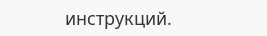инструкций.